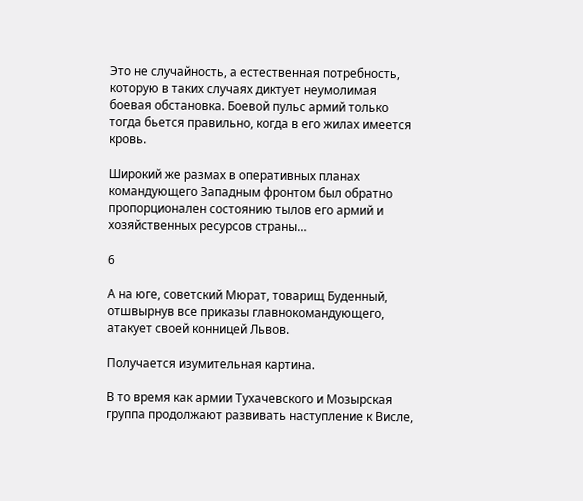Это не случайность, а естественная потребность, которую в таких случаях диктует неумолимая боевая обстановка. Боевой пульс армий только тогда бьется правильно, когда в его жилах имеется кровь.

Широкий же размах в оперативных планах командующего Западным фронтом был обратно пропорционален состоянию тылов его армий и хозяйственных ресурсов страны…

6

А на юге, советский Мюрат, товарищ Буденный, отшвырнув все приказы главнокомандующего, атакует своей конницей Львов.

Получается изумительная картина.

В то время как армии Тухачевского и Мозырская группа продолжают развивать наступление к Висле,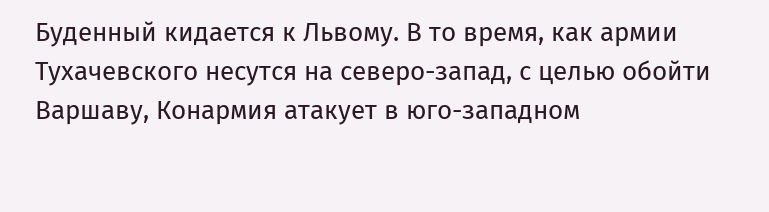Буденный кидается к Львому. В то время, как армии Тухачевского несутся на северо-запад, с целью обойти Варшаву, Конармия атакует в юго-западном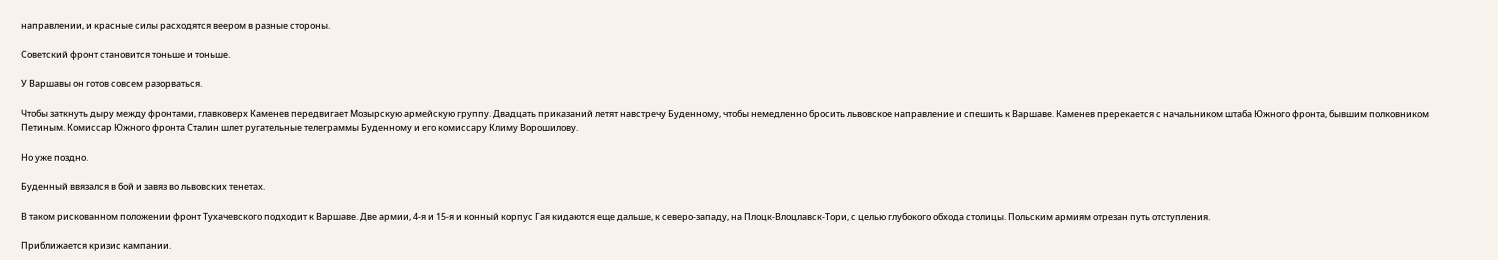направлении, и красные силы расходятся веером в разные стороны.

Советский фронт становится тоньше и тоньше.

У Варшавы он готов совсем разорваться.

Чтобы заткнуть дыру между фронтами, главковерх Каменев передвигает Мозырскую армейскую группу. Двадцать приказаний летят навстречу Буденному, чтобы немедленно бросить львовское направление и спешить к Варшаве. Каменев пререкается с начальником штаба Южного фронта, бывшим полковником Петиным. Комиссар Южного фронта Сталин шлет ругательные телеграммы Буденному и его комиссару Климу Ворошилову.

Но уже поздно.

Буденный ввязался в бой и завяз во львовских тенетах.

В таком рискованном положении фронт Тухачевского подходит к Варшаве. Две армии, 4-я и 15-я и конный корпус Гая кидаются еще дальше, к северо-западу, на Плоцк-Влоцлавск-Тори, с целью глубокого обхода столицы. Польским армиям отрезан путь отступления.

Приближается кризис кампании.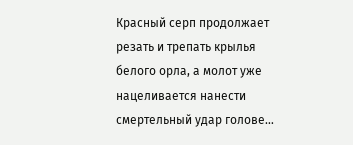Красный серп продолжает резать и трепать крылья белого орла, а молот уже нацеливается нанести смертельный удар голове…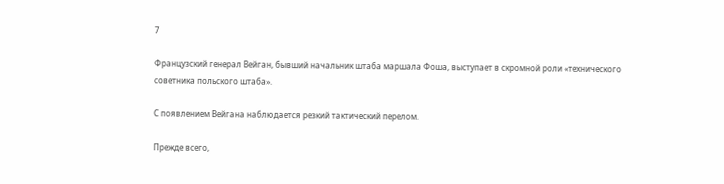7

Французский генерал Вейган, бывший начальник штаба маршала Фоша, выступает в скромной роли «технического советника польского штаба».

С появлением Вейгана наблюдается резкий тактический перелом.

Прежде всего,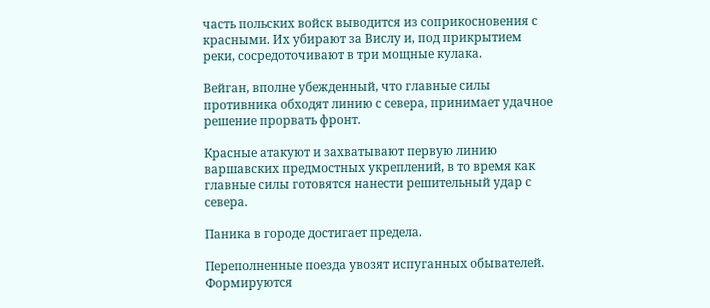часть польских войск выводится из соприкосновения с красными. Их убирают за Вислу и, под прикрытием реки, сосредоточивают в три мощные кулака.

Вейган, вполне убежденный, что главные силы противника обходят линию с севера, принимает удачное решение прорвать фронт.

Красные атакуют и захватывают первую линию варшавских предмостных укреплений, в то время как главные силы готовятся нанести решительный удар с севера.

Паника в городе достигает предела.

Переполненные поезда увозят испуганных обывателей. Формируются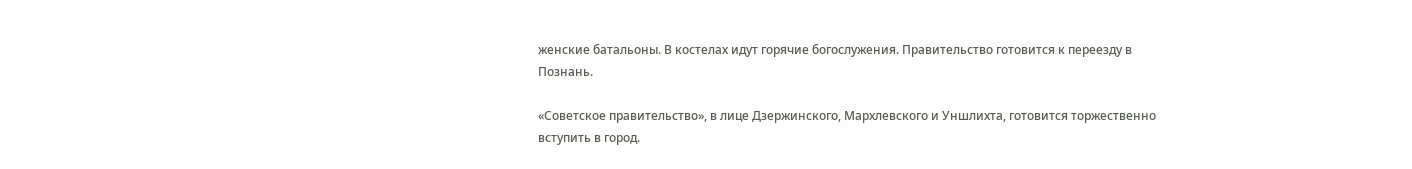женские батальоны. В костелах идут горячие богослужения. Правительство готовится к переезду в Познань.

«Советское правительство», в лице Дзержинского, Мархлевского и Уншлихта, готовится торжественно вступить в город.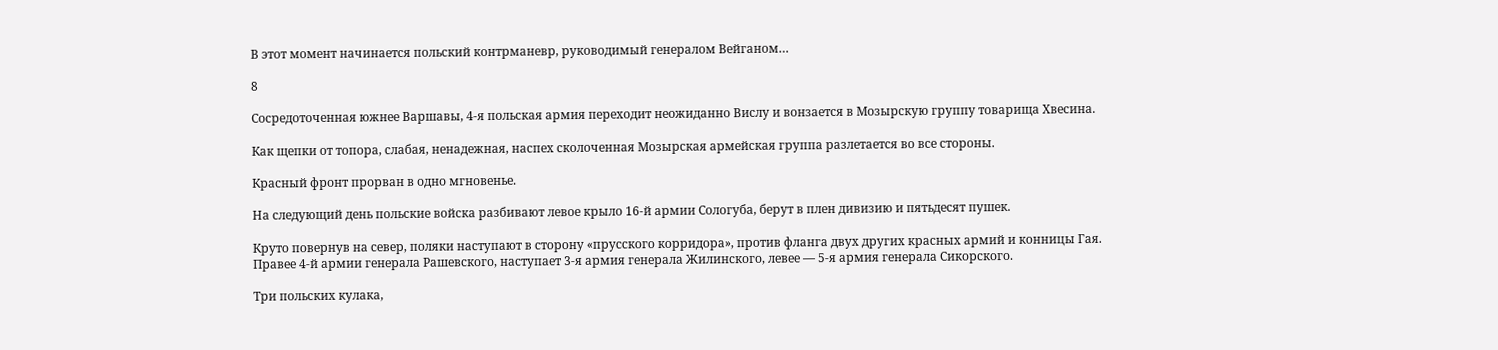В этот момент начинается польский контрманевр, руководимый генералом Вейганом…

8

Сосредоточенная южнее Варшавы, 4-я польская армия переходит неожиданно Вислу и вонзается в Мозырскую группу товарища Хвесина.

Как щепки от топора, слабая, ненадежная, наспех сколоченная Мозырская армейская группа разлетается во все стороны.

Красный фронт прорван в одно мгновенье.

На следующий день польские войска разбивают левое крыло 16-й армии Сологуба, берут в плен дивизию и пятьдесят пушек.

Круто повернув на север, поляки наступают в сторону «прусского корридора», против фланга двух других красных армий и конницы Гая. Правее 4-й армии генерала Рашевского, наступает 3-я армия генерала Жилинского, левее — 5-я армия генерала Сикорского.

Три польских кулака,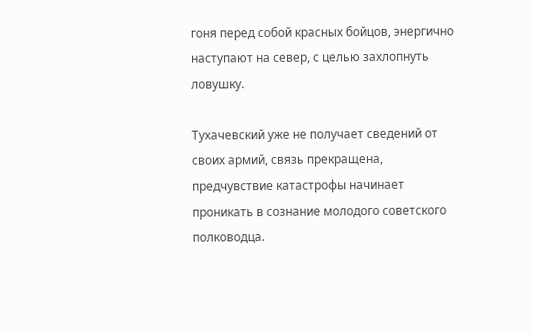гоня перед собой красных бойцов, энергично наступают на север, с целью захлопнуть ловушку.

Тухачевский уже не получает сведений от своих армий, связь прекращена, предчувствие катастрофы начинает проникать в сознание молодого советского полководца.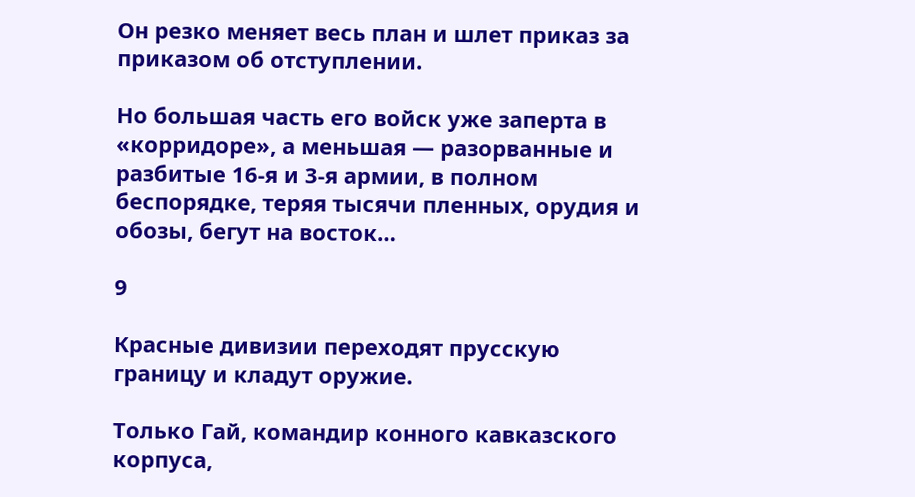Он резко меняет весь план и шлет приказ за приказом об отступлении.

Но большая часть его войск уже заперта в «корридоре», а меньшая — разорванные и разбитые 16-я и 3-я армии, в полном беспорядке, теряя тысячи пленных, орудия и обозы, бегут на восток…

9

Красные дивизии переходят прусскую границу и кладут оружие.

Только Гай, командир конного кавказского корпуса,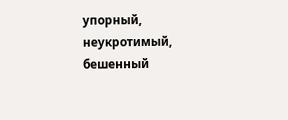упорный, неукротимый, бешенный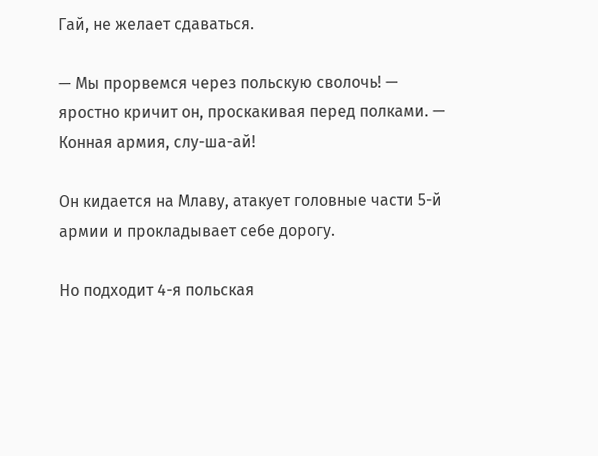Гай, не желает сдаваться.

— Мы прорвемся через польскую сволочь! — яростно кричит он, проскакивая перед полками. — Конная армия, слу-ша-ай!

Он кидается на Млаву, атакует головные части 5-й армии и прокладывает себе дорогу.

Но подходит 4-я польская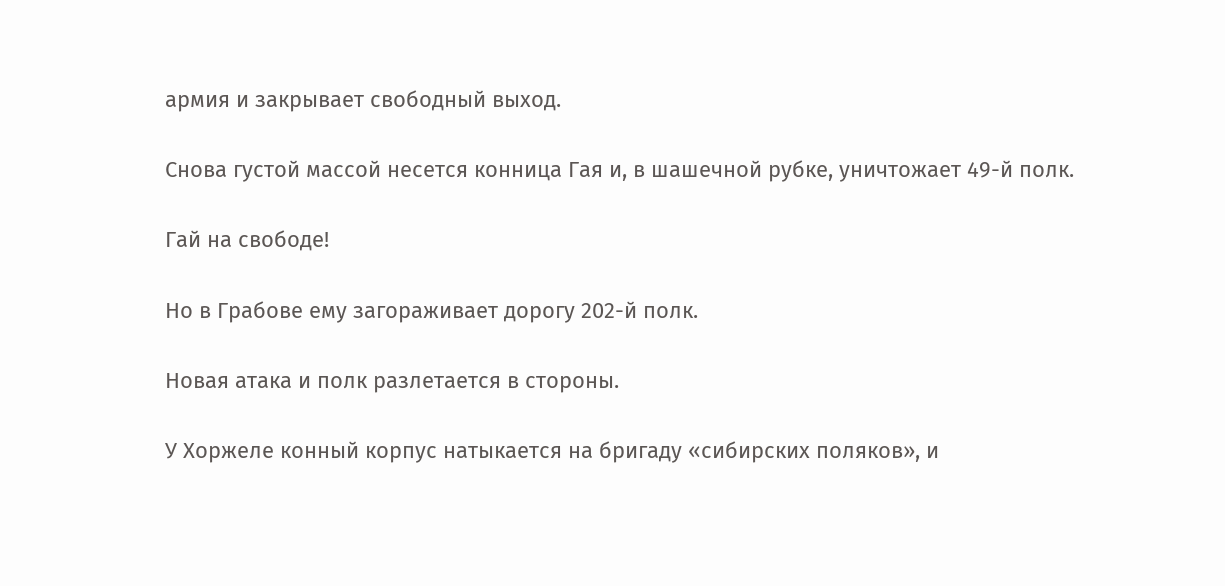армия и закрывает свободный выход.

Снова густой массой несется конница Гая и, в шашечной рубке, уничтожает 49-й полк.

Гай на свободе!

Но в Грабове ему загораживает дорогу 202-й полк.

Новая атака и полк разлетается в стороны.

У Хоржеле конный корпус натыкается на бригаду «сибирских поляков», и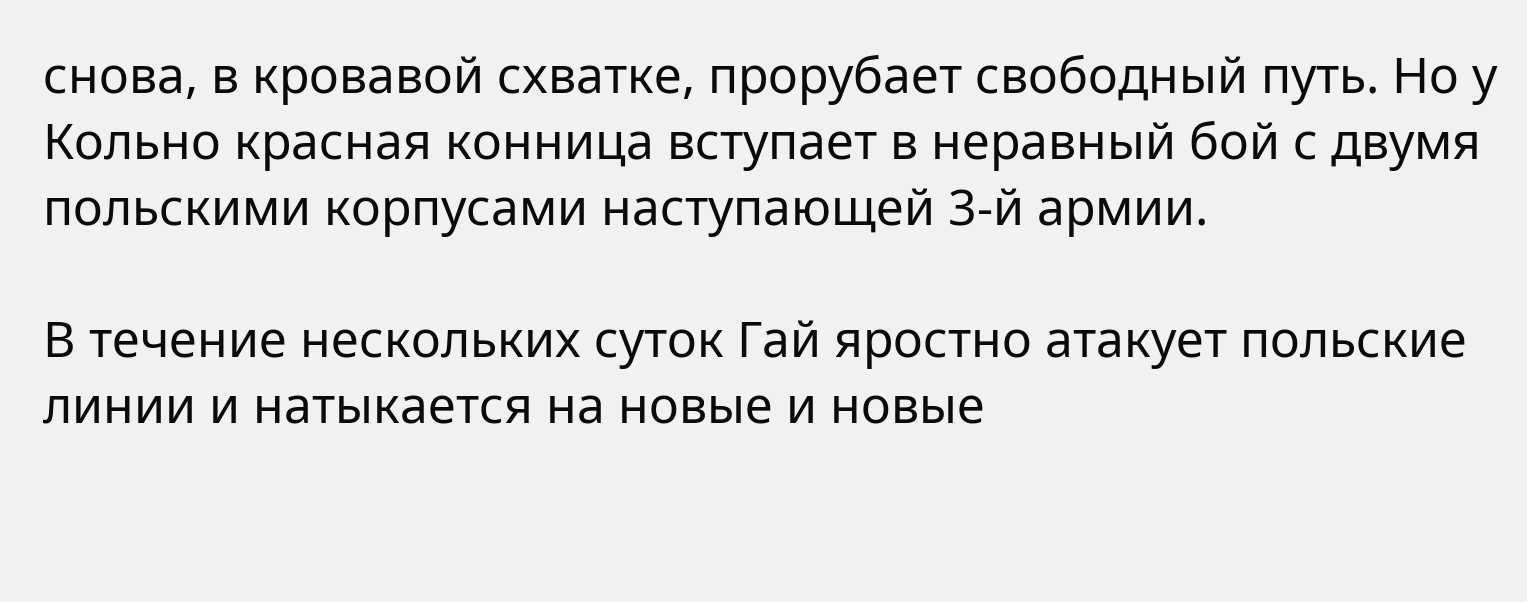снова, в кровавой схватке, прорубает свободный путь. Но у Кольно красная конница вступает в неравный бой с двумя польскими корпусами наступающей 3-й армии.

В течение нескольких суток Гай яростно атакует польские линии и натыкается на новые и новые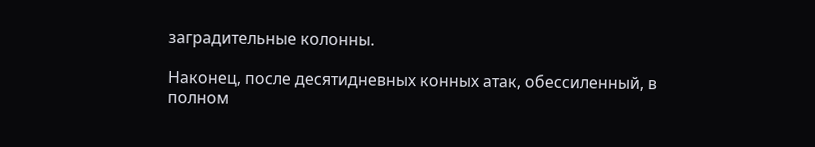заградительные колонны.

Наконец, после десятидневных конных атак, обессиленный, в полном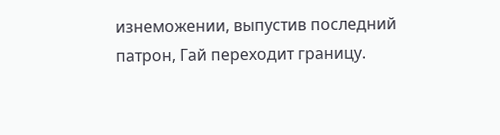изнеможении, выпустив последний патрон, Гай переходит границу.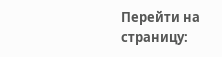Перейти на страницу: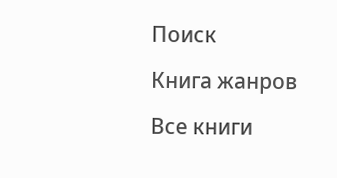Поиск

Книга жанров

Все книги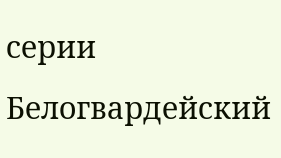серии Белогвардейский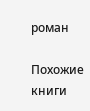роман

Похожие книги